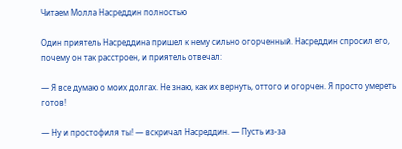Читаем Молла Насреддин полностью

Один приятель Насреддина пришел к нему сильно огорченный. Насреддин спросил его, почему он так расстроен, и приятель отвечал:

— Я все думаю о моих долгах. Не знаю, как их вернуть, оттого и огорчен. Я просто умереть готов!

— Ну и простофиля ты! — вскричал Насреддин. — Пусть из-за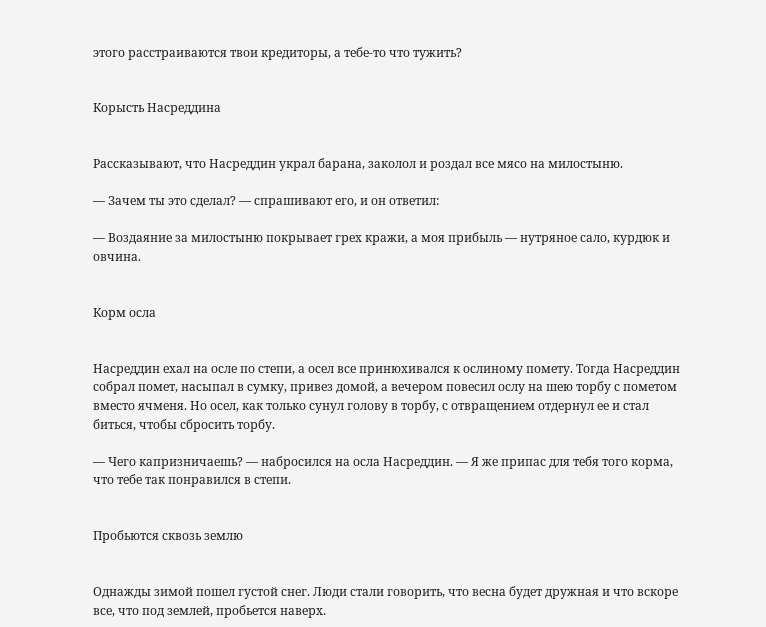этого расстраиваются твои кредиторы, а тебе-то что тужить?


Корысть Насреддина


Рассказывают, что Насреддин украл барана, заколол и роздал все мясо на милостыню.

— Зачем ты это сделал? — спрашивают его, и он ответил:

— Воздаяние за милостыню покрывает грех кражи, а моя прибыль — нутряное сало, курдюк и овчина.


Корм осла


Насреддин ехал на осле по степи, а осел все принюхивался к ослиному помету. Тогда Насреддин собрал помет, насыпал в сумку, привез домой, а вечером повесил ослу на шею торбу с пометом вместо ячменя. Но осел, как только сунул голову в торбу, с отвращением отдернул ее и стал биться, чтобы сбросить торбу.

— Чего капризничаешь? — набросился на осла Насреддин. — Я же припас для тебя того корма, что тебе так понравился в степи.


Пробьются сквозь землю


Однажды зимой пошел густой снег. Люди стали говорить, что весна будет дружная и что вскоре все, что под землей, пробьется наверх.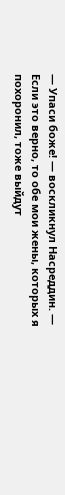— Упаси боже! — воскликнул Насреддин. — Если это верно, то обе мои жены, которых я похоронил, тоже выйдут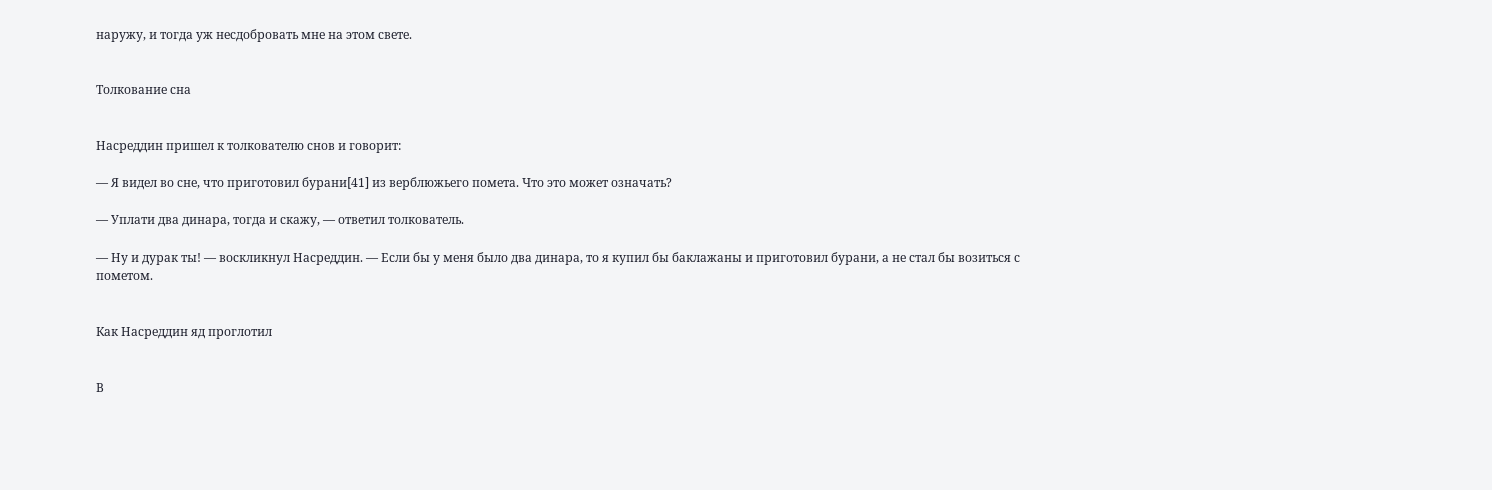наружу, и тогда уж несдобровать мне на этом свете.


Толкование сна


Насреддин пришел к толкователю снов и говорит:

— Я видел во сне, что приготовил бурани[41] из верблюжьего помета. Что это может означать?

— Уплати два динара, тогда и скажу, — ответил толкователь.

— Ну и дурак ты! — воскликнул Насреддин. — Если бы у меня было два динара, то я купил бы баклажаны и приготовил бурани, а не стал бы возиться с пометом.


Как Насреддин яд проглотил


В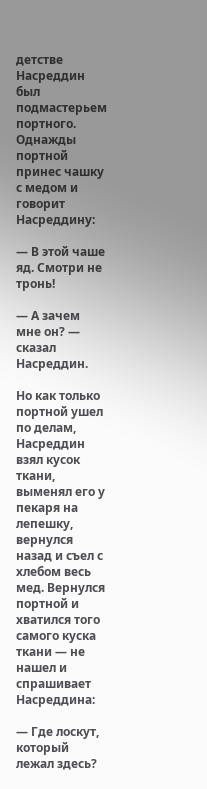детстве Насреддин был подмастерьем портного. Однажды портной принес чашку с медом и говорит Насреддину:

— В этой чаше яд. Смотри не тронь!

— А зачем мне он? — сказал Насреддин.

Но как только портной ушел по делам, Насреддин взял кусок ткани, выменял его у пекаря на лепешку, вернулся назад и съел с хлебом весь мед. Вернулся портной и хватился того самого куска ткани — не нашел и спрашивает Насреддина:

— Где лоскут, который лежал здесь?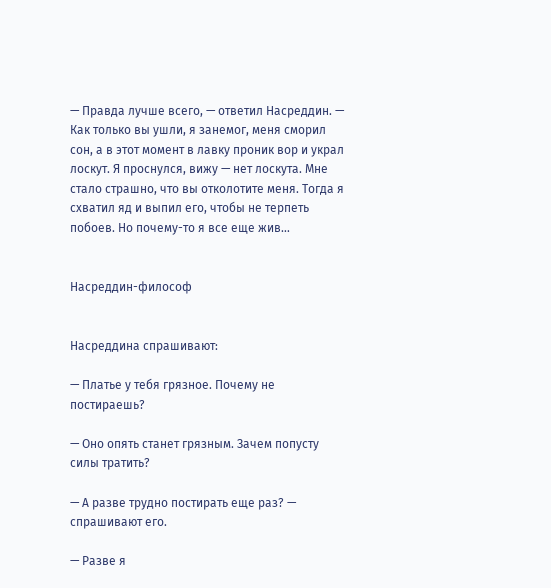— Правда лучше всего, — ответил Насреддин. — Как только вы ушли, я занемог, меня сморил сон, а в этот момент в лавку проник вор и украл лоскут. Я проснулся, вижу — нет лоскута. Мне стало страшно, что вы отколотите меня. Тогда я схватил яд и выпил его, чтобы не терпеть побоев. Но почему-то я все еще жив…


Насреддин-философ


Насреддина спрашивают:

— Платье у тебя грязное. Почему не постираешь?

— Оно опять станет грязным. Зачем попусту силы тратить?

— А разве трудно постирать еще раз? — спрашивают его.

— Разве я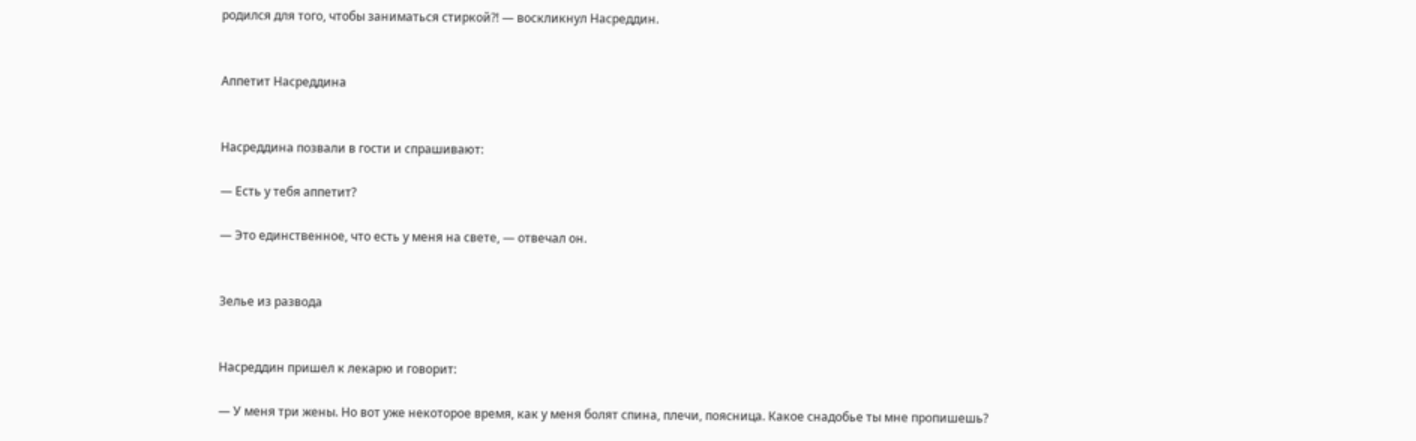родился для того, чтобы заниматься стиркой?! — воскликнул Насреддин.


Аппетит Насреддина


Насреддина позвали в гости и спрашивают:

— Есть у тебя аппетит?

— Это единственное, что есть у меня на свете, — отвечал он.


Зелье из развода


Насреддин пришел к лекарю и говорит:

— У меня три жены. Но вот уже некоторое время, как у меня болят спина, плечи, поясница. Какое снадобье ты мне пропишешь?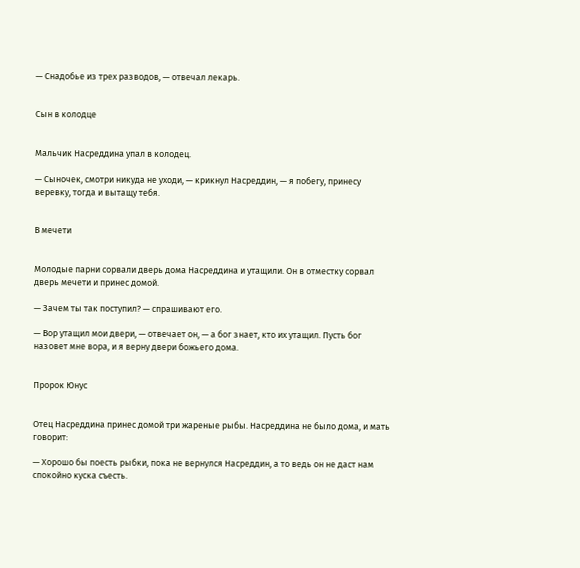— Снадобье из трех разводов, — отвечал лекарь.


Сын в колодце


Мальчик Насреддина упал в колодец.

— Сыночек, смотри никуда не уходи, — крикнул Насреддин, — я побегу, принесу веревку, тогда и вытащу тебя.


В мечети


Молодые парни сорвали дверь дома Насреддина и утащили. Он в отместку сорвал дверь мечети и принес домой.

— Зачем ты так поступил? — спрашивают его.

— Вор утащил мои двери, — отвечает он, — а бог знает, кто их утащил. Пусть бог назовет мне вора, и я верну двери божьего дома.


Пророк Юнус


Отец Насреддина принес домой три жареные рыбы. Насреддина не было дома, и мать говорит:

— Хорошо бы поесть рыбки, пока не вернулся Насреддин, а то ведь он не даст нам спокойно куска съесть.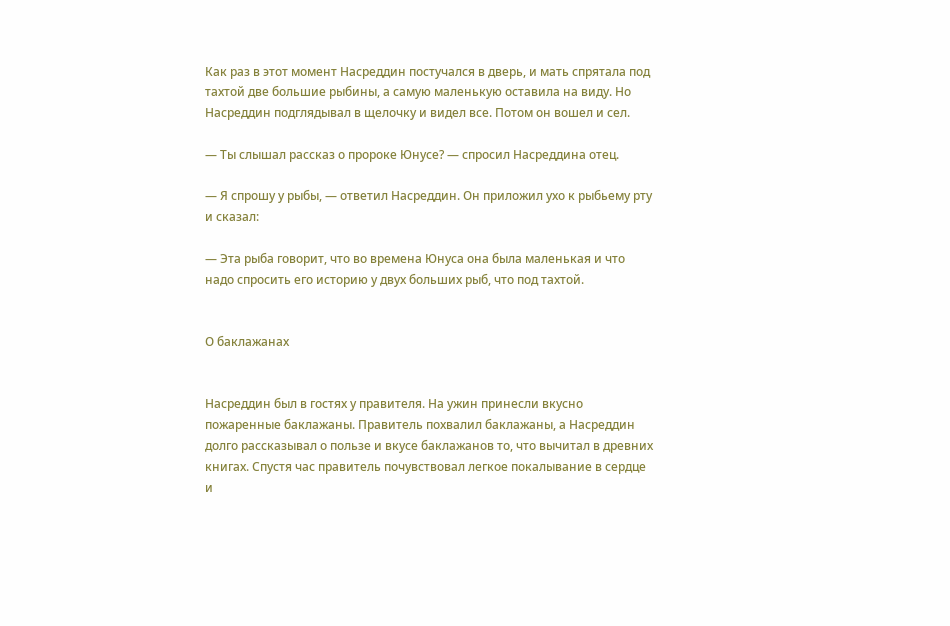Как раз в этот момент Насреддин постучался в дверь, и мать спрятала под тахтой две большие рыбины, а самую маленькую оставила на виду. Но Насреддин подглядывал в щелочку и видел все. Потом он вошел и сел.

— Ты слышал рассказ о пророке Юнусе? — спросил Насреддина отец.

— Я спрошу у рыбы, — ответил Насреддин. Он приложил ухо к рыбьему рту и сказал:

— Эта рыба говорит, что во времена Юнуса она была маленькая и что надо спросить его историю у двух больших рыб, что под тахтой.


О баклажанах


Насреддин был в гостях у правителя. На ужин принесли вкусно пожаренные баклажаны. Правитель похвалил баклажаны, а Насреддин долго рассказывал о пользе и вкусе баклажанов то, что вычитал в древних книгах. Спустя час правитель почувствовал легкое покалывание в сердце и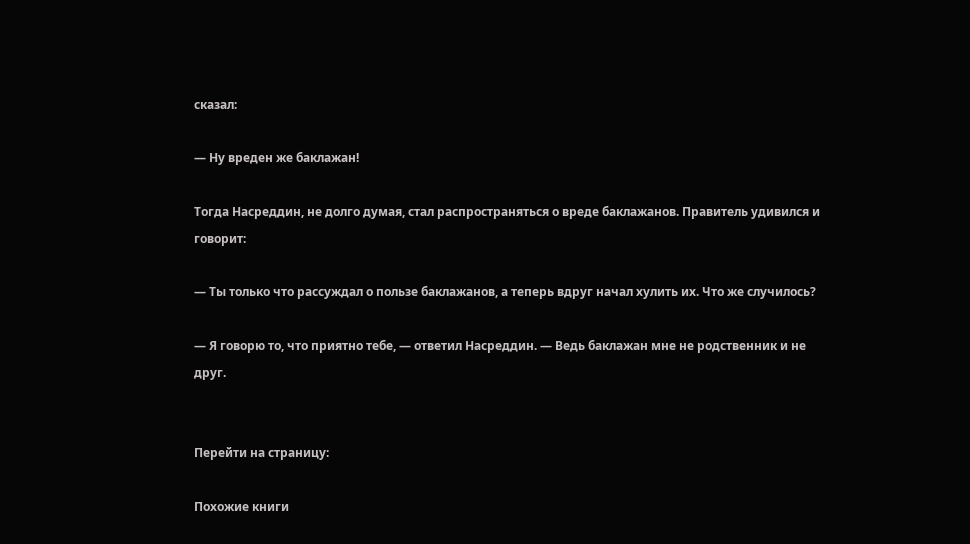сказал:

— Ну вреден же баклажан!

Тогда Насреддин, не долго думая, стал распространяться о вреде баклажанов. Правитель удивился и говорит:

— Ты только что рассуждал о пользе баклажанов, а теперь вдруг начал хулить их. Что же случилось?

— Я говорю то, что приятно тебе, — ответил Насреддин. — Ведь баклажан мне не родственник и не друг.


Перейти на страницу:

Похожие книги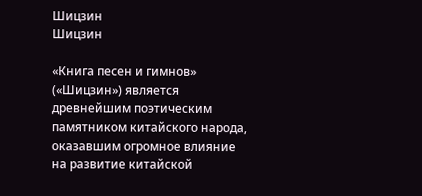Шицзин
Шицзин

«Книга песен и гимнов» («Шицзин») является древнейшим поэтическим памятником китайского народа, оказавшим огромное влияние на развитие китайской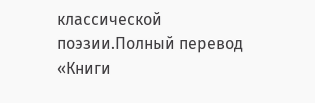классической поэзии.Полный перевод «Книги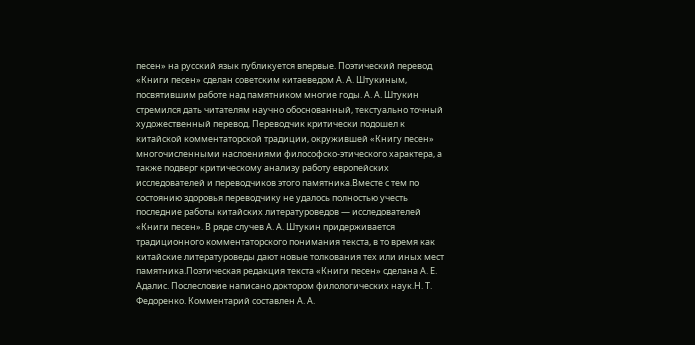песен» на русский язык публикуется впервые. Поэтический перевод «Книги песен» сделан советским китаеведом А. А. Штукиным, посвятившим работе над памятником многие годы. А. А. Штукин стремился дать читателям научно обоснованный, текстуально точный художественный перевод. Переводчик критически подошел к китайской комментаторской традиции, окружившей «Книгу песен» многочисленными наслоениями философско-этического характера, а также подверг критическому анализу работу европейских исследователей и переводчиков этого памятника.Вместе с тем по состоянию здоровья переводчику не удалось полностью учесть последние работы китайских литературоведов — исследователей «Книги песен». В ряде случев А. А. Штукин придерживается традиционного комментаторского понимания текста, в то время как китайские литературоведы дают новые толкования тех или иных мест памятника.Поэтическая редакция текста «Книги песен» сделана А. Е. Адалис. Послесловие написано доктором филологических наук.Н. Т. Федоренко. Комментарий составлен А. А.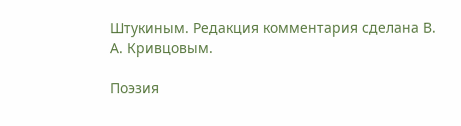Штукиным. Редакция комментария сделана В. А. Кривцовым.

Поэзия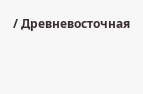/ Древневосточная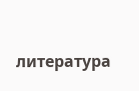литература